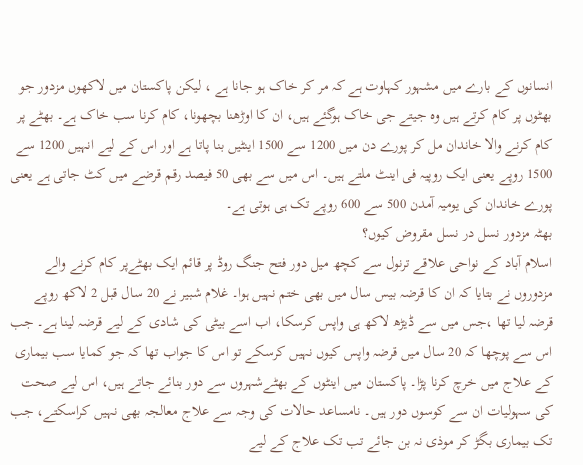انسانوں کے بارے میں مشہور کہاوت ہے کہ مر کر خاک ہو جانا ہے ، لیکن پاکستان میں لاکھوں مزدور جو بھٹوں پر کام کرتے ہیں وہ جیتے جی خاک ہوگئے ہیں، ان کا اوڑھنا بچھونا، کام کرنا سب خاک ہے۔ بھٹے پر کام کرنے والا خاندان مل کر پورے دن میں 1200 سے 1500 اینٹیں بنا پاتا ہے اور اس کے لیے انہیں 1200 سے 1500 روپے یعنی ایک روپیہ فی اینٹ ملتے ہیں۔ اس میں سے بھی 50 فیصد رقم قرضے میں کٹ جاتی ہے یعنی پورے خاندان کی یومیہ آمدن 500 سے 600 روپے تک ہی ہوتی ہے۔
بھٹہ مزدور نسل در نسل مقروض کیوں؟
اسلام آباد کے نواحی علاقے ترنول سے کچھ میل دور فتح جنگ روڈ پر قائم ایک بھٹےپر کام کرنے والے مزدوروں نے بتایا کہ ان کا قرضہ بیس سال میں بھی ختم نہیں ہوا۔ غلام شبیر نے 20 سال قبل 2 لاکھ روپے قرضہ لیا تھا ،جس میں سے ڈیڑھ لاکھ ہی واپس کرسکا، اب اسے بیٹی کی شادی کے لیے قرضہ لینا ہے۔ جب اس سے پوچھا کہ 20 سال میں قرضہ واپس کیوں نہیں کرسکے تو اس کا جواب تھا کہ جو کمایا سب بیماری کے علاج میں خرچ کرنا پڑا۔ پاکستان میں اینٹوں کے بھٹےشہروں سے دور بنائے جاتے ہیں، اس لیے صحت کی سہولیات ان سے کوسوں دور ہیں۔ نامساعد حالات کی وجہ سے علاج معالجہ بھی نہیں کراسکتے، جب تک بیماری بگڑ کر موذی نہ بن جائے تب تک علاج کے لیے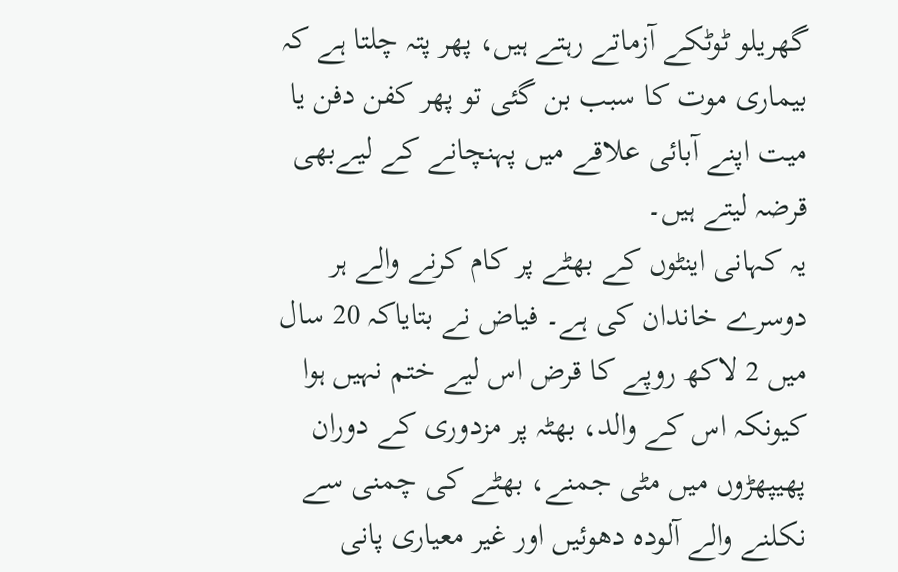گھریلو ٹوٹکے آزماتے رہتے ہیں، پھر پتہ چلتا ہے کہ بیماری موت کا سبب بن گئی تو پھر کفن دفن یا میت اپنے آبائی علاقے میں پہنچانے کے لیےبھی قرضہ لیتے ہیں۔
یہ کہانی اینٹوں کے بھٹے پر کام کرنے والے ہر دوسرے خاندان کی ہے۔ فیاض نے بتایاکہ 20 سال میں 2 لاکھ روپے کا قرض اس لیے ختم نہیں ہوا کیونکہ اس کے والد، بھٹہ پر مزدوری کے دوران پھیپھڑوں میں مٹی جمنے، بھٹے کی چمنی سے نکلنے والے آلودہ دھوئیں اور غیر معیاری پانی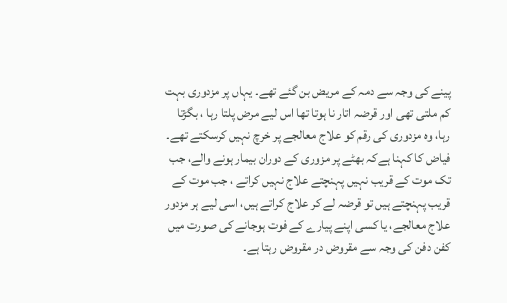پینے کی وجہ سے دمہ کے مریض بن گئے تھے۔ یہاں پر مزدوری بہت کم ملتی تھی اور قرضہ اتار نا ہوتا تھا اس لیے مرض پلتا رہا ، بگڑتا رہا، وہ مزدوری کی رقم کو علاج معالجے پر خرچ نہیں کرسکتے تھے۔ فیاض کا کہنا ہےکہ بھٹے پر مزوری کے دوران بیمار ہونے والے، جب تک موت کے قریب نہیں پہنچتے علاج نہیں کراتے ، جب موت کے قریب پہنچتے ہیں تو قرضہ لے کر علاج کراتے ہیں، اسی لیے ہر مزدور علاج معالجے، یا کسی اپنے پیارے کے فوت ہوجانے کی صورت میں کفن دفن کی وجہ سے مقروض در مقروض رہتا ہے۔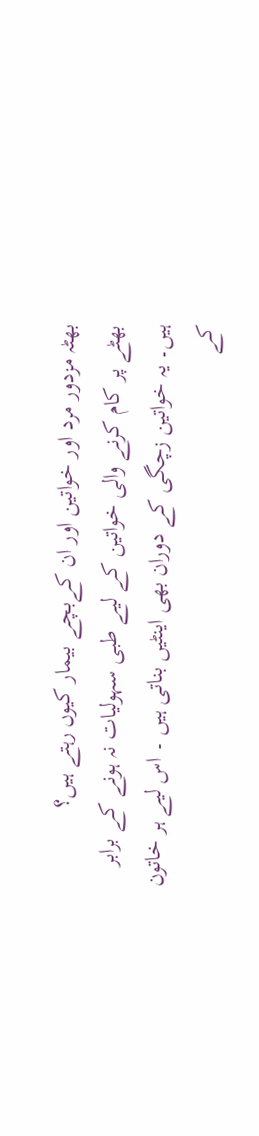بھٹہ مزدور مرد اور خواتین اور ان کےبچے بیمار کیوں رہتے ہیں؟
بھٹے پر کام کرنے والی خواتین کے لیے طبی سہولیات نہ ہونے کے برابر ہیں۔ یہ خواتین زچگی کے دوران بھی اینٹیں بناتی ہیں ۔ اس لیے ہر خاتون کے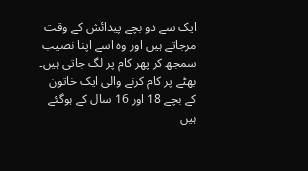ایک سے دو بچے پیدائش کے وقت مرجاتے ہیں اور وہ اسے اپنا نصیب سمجھ کر پھر کام پر لگ جاتی ہیں۔ بھٹے پر کام کرنے والی ایک خاتون کے بچے 18 اور 16 سال کے ہوگئے ہیں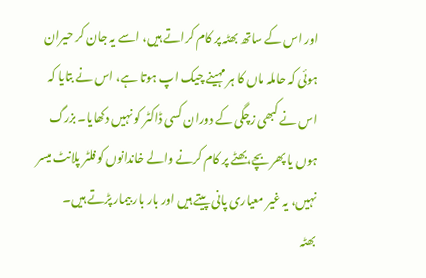اور اس کے ساتھ بھٹہ پر کام کراتے ہیں، اسے یہ جان کر حیران ہوئی کہ حاملہ ماں کا ہر مہینے چیک اپ ہوتا ہے، اس نے بتایا کہ اس نے کبھی زچگی کے دوران کسی ڈاکٹر کو نہیں دکھایا۔ بزرگ ہوں یا پھر بچے،بھٹے پر کام کرنے والے خاندانوں کوفلٹر پلانٹ میسر نہیں، یہ غیر معیاری پانی پیتے ہیں اور بار بار بیمار پڑتے ہیں۔
بھٹہ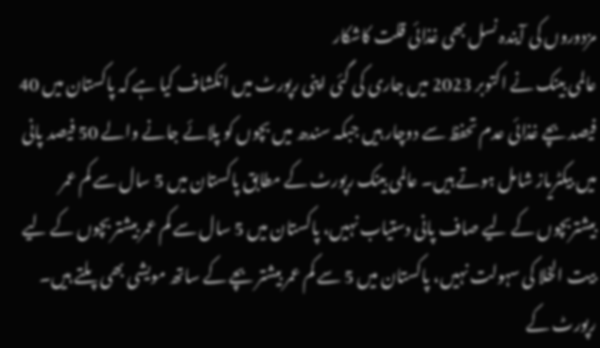مزدوروں کی آیندہ نسل بھی غذائی قلت کاشکار
عالمی بینک نے اکتوبر 2023 میں جاری کی گئی اپنی رپورٹ میں انکشاف کیا ہے کہ پاکستان میں 40 فیصد بچے غذائی عدم تحفظ سے دوچار ہیں جبکہ سندھ میں بچوں کو پلائے جانے والے 50 فیصد پانی میں بیکٹریاز شامل ہوتے ہیں۔ عالمی بینک رپورٹ کے مطابق پاکستان میں 5 سال سے کم عمر بیشتربچوں کے لیے صاف پانی دستیاب نہیں، پاکستان میں 5 سال سے کم عمر بیشتر بچوں کے لیے بیت الخلا کی سہولت نہیں، پاکستان میں 5 سے کم عمر بیشتر بچے کے ساتھ مویشی بھی پلتے ہیں۔ رپورٹ کے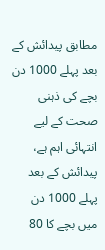مطابق پیدائش کے بعد پہلے 1000 دن بچے کی ذہنی صحت کے لیے انتہائی اہم ہے، پیدائش کے بعد پہلے 1000 دن میں بچے کا 80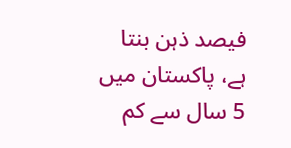فیصد ذہن بنتا ہے، پاکستان میں 5 سال سے کم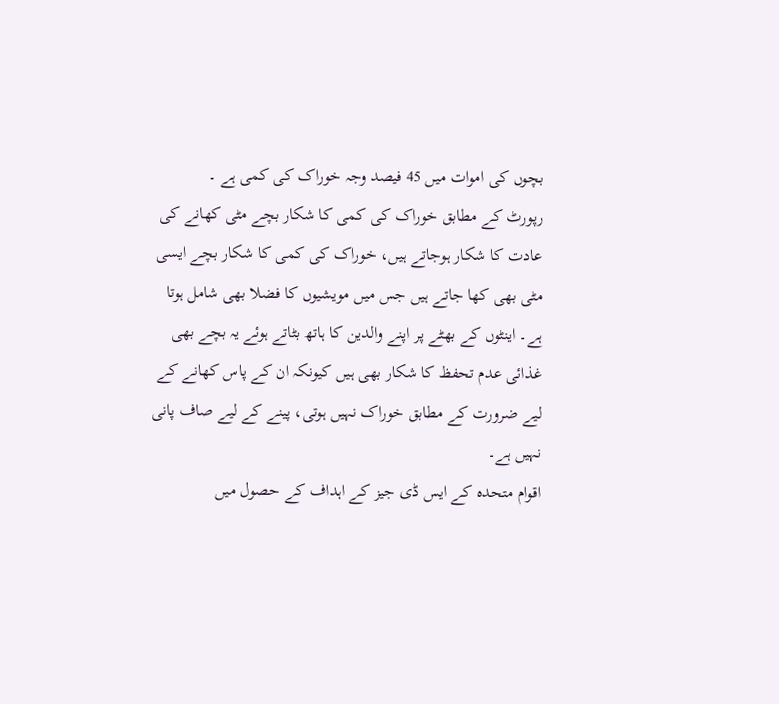بچوں کی اموات میں 45 فیصد وجہ خوراک کی کمی ہے ۔
رپورٹ کے مطابق خوراک کی کمی کا شکار بچے مٹی کھانے کی عادت کا شکار ہوجاتے ہیں، خوراک کی کمی کا شکار بچے ایسی مٹی بھی کھا جاتے ہیں جس میں مویشیوں کا فضلا بھی شامل ہوتا ہے۔ اینٹوں کے بھٹے پر اپنے والدین کا ہاتھ بٹاتے ہوئے یہ بچے بھی غذائی عدم تحفظ کا شکار بھی ہیں کیونکہ ان کے پاس کھانے کے لیے ضرورت کے مطابق خوراک نہیں ہوتی، پینے کے لیے صاف پانی نہیں ہے۔
اقوام متحدہ کے ایس ڈی جیز کے اہداف کے حصول میں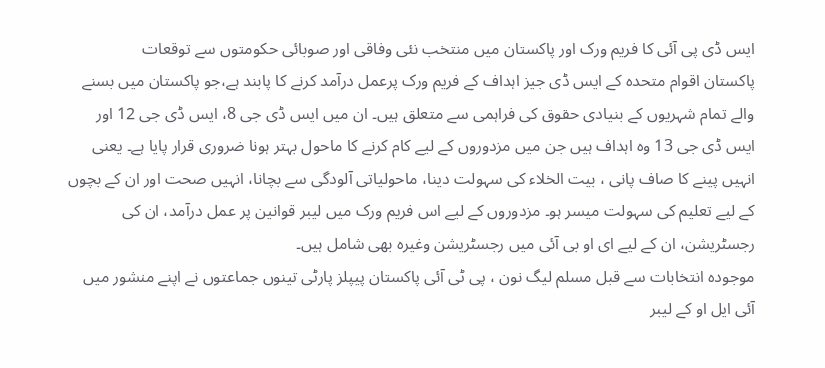ایس ڈی پی آئی کا فریم ورک اور پاکستان میں منتخب نئی وفاقی اور صوبائی حکومتوں سے توقعات
پاکستان اقوام متحدہ کے ایس ڈی جیز اہداف کے فریم ورک پرعمل درآمد کرنے کا پابند ہے،جو پاکستان میں بسنے والے تمام شہریوں کے بنیادی حقوق کی فراہمی سے متعلق ہیں۔ ان میں ایس ڈی جی 8، ایس ڈی جی 12 اور ایس ڈی جی 13 وہ اہداف ہیں جن میں مزدوروں کے لیے کام کرنے کا ماحول بہتر ہونا ضروری قرار پایا ہے۔ یعنی انہیں پینے کا صاف پانی ، بیت الخلاء کی سہولت دینا، ماحولیاتی آلودگی سے بچانا، انہیں صحت اور ان کے بچوں کے لیے تعلیم کی سہولت میسر ہو۔ مزدوروں کے لیے اس فریم ورک میں لیبر قوانین پر عمل درآمد، ان کی رجسٹریشن، ان کے لیے ای او بی آئی میں رجسٹریشن وغیرہ بھی شامل ہیں۔
موجودہ انتخابات سے قبل مسلم لیگ نون ، پی ٹی آئی پاکستان پیپلز پارٹی تینوں جماعتوں نے اپنے منشور میں آئی ایل او کے لیبر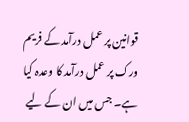قوانین پر عمل درآمد کے فریم ورک پر عمل درآمد کا وعدہ کیا ہے۔ جس میں ان کے لیے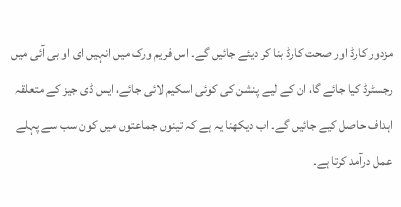مزدور کارڈ اور صحت کارڈ بنا کر دیئے جائیں گے۔ اس فریم ورک میں انہیں ای او بی آئی میں رجسٹرڈ کیا جائے گا، ان کے لیے پنشن کی کوئی اسکیم لائی جائے، ایس ڈی جیز کے متعلقہ اہداف حاصل کیے جائیں گے۔ اب دیکھنا یہ ہے کہ تینوں جماعتوں میں کون سب سے پہلے عمل درآمد کرتا ہے۔